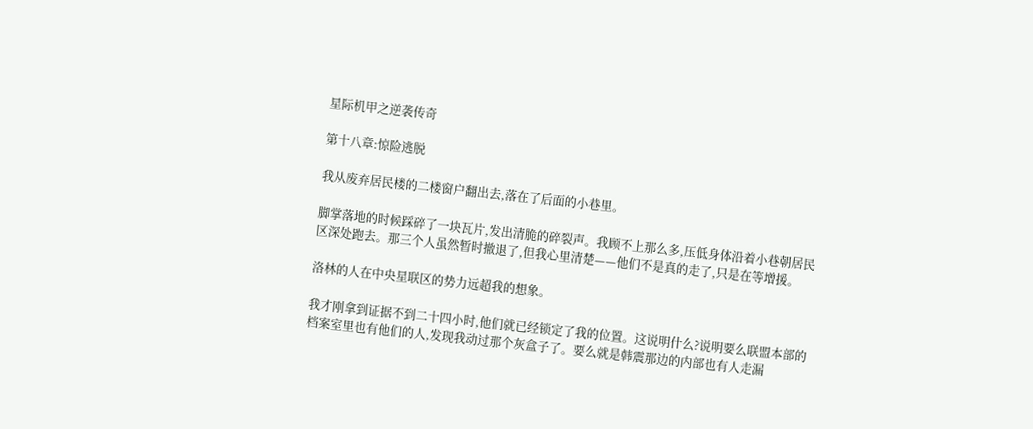星际机甲之逆袭传奇

第十八章:惊险逃脱

我从废弃居民楼的二楼窗户翻出去,落在了后面的小巷里。

脚掌落地的时候踩碎了一块瓦片,发出清脆的碎裂声。我顾不上那么多,压低身体沿着小巷朝居民区深处跑去。那三个人虽然暂时撤退了,但我心里清楚——他们不是真的走了,只是在等增援。

洛林的人在中央星联区的势力远超我的想象。

我才刚拿到证据不到二十四小时,他们就已经锁定了我的位置。这说明什么?说明要么联盟本部的档案室里也有他们的人,发现我动过那个灰盒子了。要么就是韩震那边的内部也有人走漏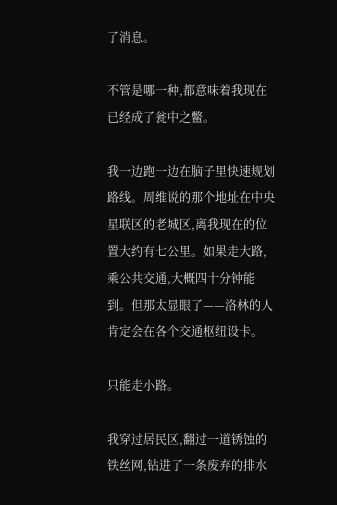了消息。

不管是哪一种,都意味着我现在已经成了瓮中之鳖。

我一边跑一边在脑子里快速规划路线。周维说的那个地址在中央星联区的老城区,离我现在的位置大约有七公里。如果走大路,乘公共交通,大概四十分钟能到。但那太显眼了——洛林的人肯定会在各个交通枢纽设卡。

只能走小路。

我穿过居民区,翻过一道锈蚀的铁丝网,钻进了一条废弃的排水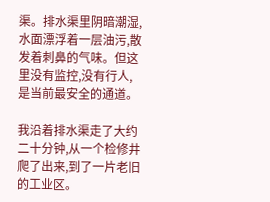渠。排水渠里阴暗潮湿,水面漂浮着一层油污,散发着刺鼻的气味。但这里没有监控,没有行人,是当前最安全的通道。

我沿着排水渠走了大约二十分钟,从一个检修井爬了出来,到了一片老旧的工业区。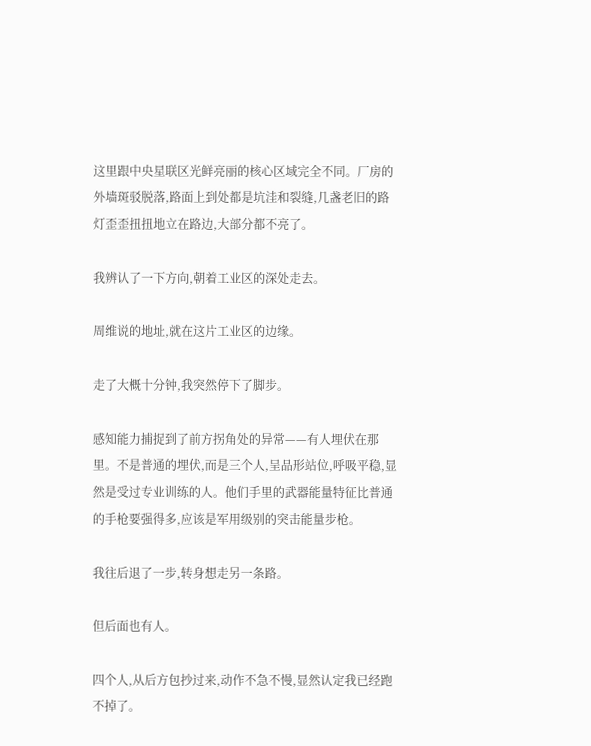这里跟中央星联区光鲜亮丽的核心区域完全不同。厂房的外墙斑驳脱落,路面上到处都是坑洼和裂缝,几盏老旧的路灯歪歪扭扭地立在路边,大部分都不亮了。

我辨认了一下方向,朝着工业区的深处走去。

周维说的地址,就在这片工业区的边缘。

走了大概十分钟,我突然停下了脚步。

感知能力捕捉到了前方拐角处的异常——有人埋伏在那里。不是普通的埋伏,而是三个人,呈品形站位,呼吸平稳,显然是受过专业训练的人。他们手里的武器能量特征比普通的手枪要强得多,应该是军用级别的突击能量步枪。

我往后退了一步,转身想走另一条路。

但后面也有人。

四个人,从后方包抄过来,动作不急不慢,显然认定我已经跑不掉了。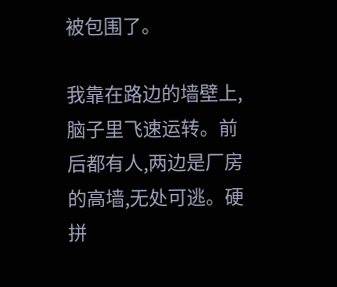被包围了。

我靠在路边的墙壁上,脑子里飞速运转。前后都有人,两边是厂房的高墙,无处可逃。硬拼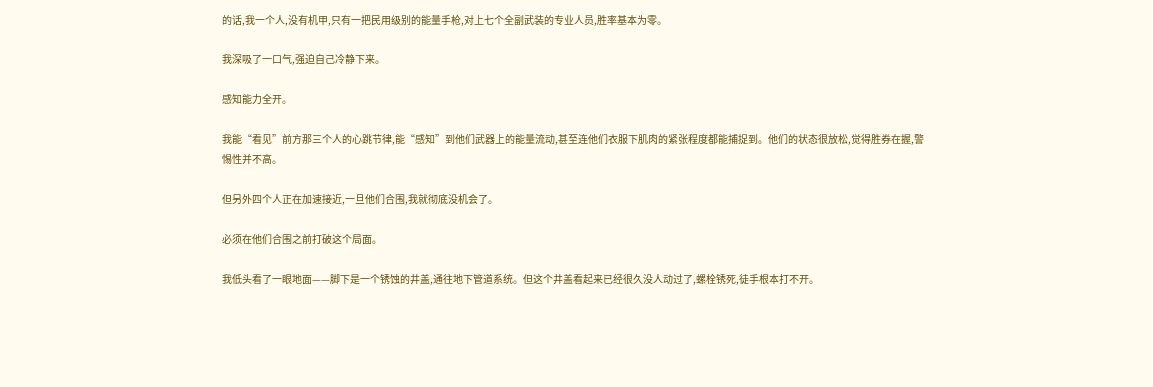的话,我一个人,没有机甲,只有一把民用级别的能量手枪,对上七个全副武装的专业人员,胜率基本为零。

我深吸了一口气,强迫自己冷静下来。

感知能力全开。

我能“看见”前方那三个人的心跳节律,能“感知”到他们武器上的能量流动,甚至连他们衣服下肌肉的紧张程度都能捕捉到。他们的状态很放松,觉得胜券在握,警惕性并不高。

但另外四个人正在加速接近,一旦他们合围,我就彻底没机会了。

必须在他们合围之前打破这个局面。

我低头看了一眼地面——脚下是一个锈蚀的井盖,通往地下管道系统。但这个井盖看起来已经很久没人动过了,螺栓锈死,徒手根本打不开。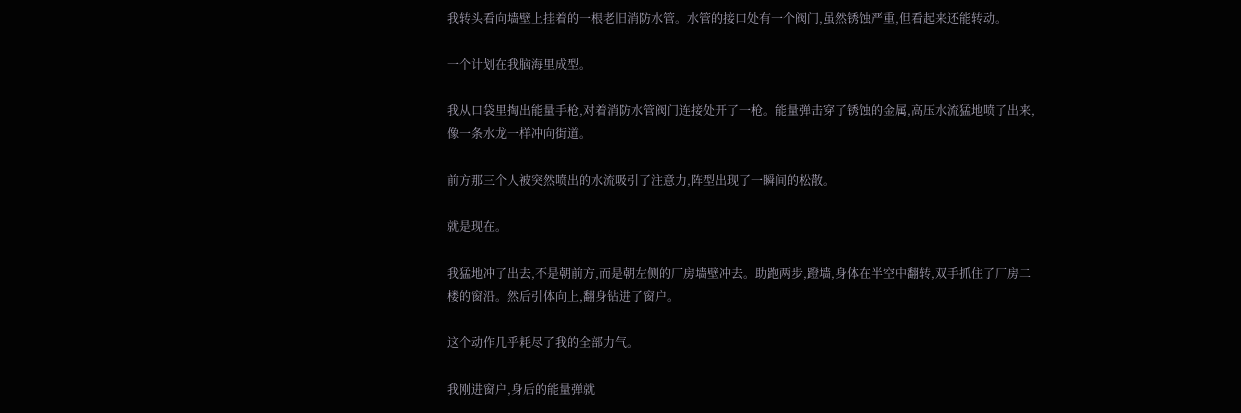我转头看向墙壁上挂着的一根老旧消防水管。水管的接口处有一个阀门,虽然锈蚀严重,但看起来还能转动。

一个计划在我脑海里成型。

我从口袋里掏出能量手枪,对着消防水管阀门连接处开了一枪。能量弹击穿了锈蚀的金属,高压水流猛地喷了出来,像一条水龙一样冲向街道。

前方那三个人被突然喷出的水流吸引了注意力,阵型出现了一瞬间的松散。

就是现在。

我猛地冲了出去,不是朝前方,而是朝左侧的厂房墙壁冲去。助跑两步,蹬墙,身体在半空中翻转,双手抓住了厂房二楼的窗沿。然后引体向上,翻身钻进了窗户。

这个动作几乎耗尽了我的全部力气。

我刚进窗户,身后的能量弹就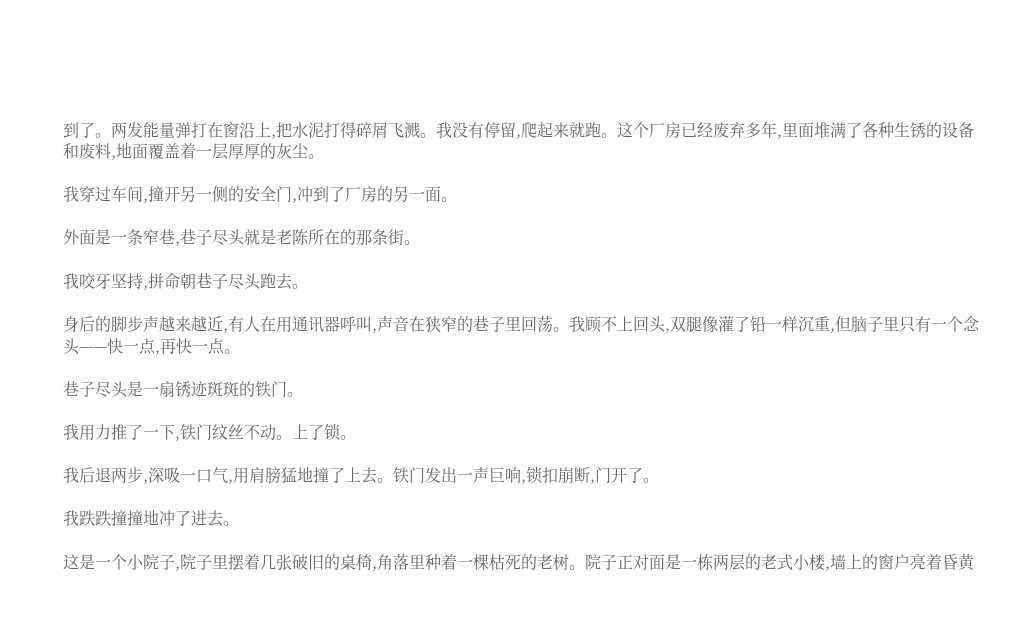到了。两发能量弹打在窗沿上,把水泥打得碎屑飞溅。我没有停留,爬起来就跑。这个厂房已经废弃多年,里面堆满了各种生锈的设备和废料,地面覆盖着一层厚厚的灰尘。

我穿过车间,撞开另一侧的安全门,冲到了厂房的另一面。

外面是一条窄巷,巷子尽头就是老陈所在的那条街。

我咬牙坚持,拼命朝巷子尽头跑去。

身后的脚步声越来越近,有人在用通讯器呼叫,声音在狭窄的巷子里回荡。我顾不上回头,双腿像灌了铅一样沉重,但脑子里只有一个念头——快一点,再快一点。

巷子尽头是一扇锈迹斑斑的铁门。

我用力推了一下,铁门纹丝不动。上了锁。

我后退两步,深吸一口气,用肩膀猛地撞了上去。铁门发出一声巨响,锁扣崩断,门开了。

我跌跌撞撞地冲了进去。

这是一个小院子,院子里摆着几张破旧的桌椅,角落里种着一棵枯死的老树。院子正对面是一栋两层的老式小楼,墙上的窗户亮着昏黄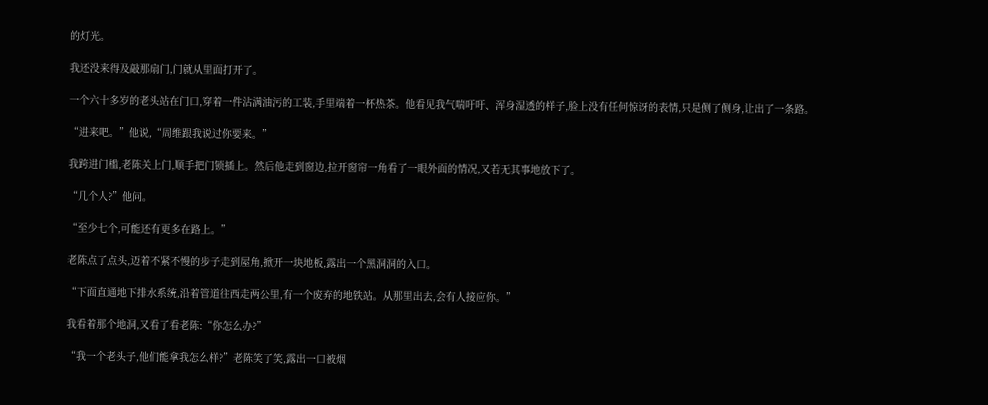的灯光。

我还没来得及敲那扇门,门就从里面打开了。

一个六十多岁的老头站在门口,穿着一件沾满油污的工装,手里端着一杯热茶。他看见我气喘吁吁、浑身湿透的样子,脸上没有任何惊讶的表情,只是侧了侧身,让出了一条路。

“进来吧。”他说,“周维跟我说过你要来。”

我跨进门槛,老陈关上门,顺手把门锁插上。然后他走到窗边,拉开窗帘一角看了一眼外面的情况,又若无其事地放下了。

“几个人?”他问。

“至少七个,可能还有更多在路上。”

老陈点了点头,迈着不紧不慢的步子走到屋角,掀开一块地板,露出一个黑洞洞的入口。

“下面直通地下排水系统,沿着管道往西走两公里,有一个废弃的地铁站。从那里出去,会有人接应你。”

我看着那个地洞,又看了看老陈:“你怎么办?”

“我一个老头子,他们能拿我怎么样?”老陈笑了笑,露出一口被烟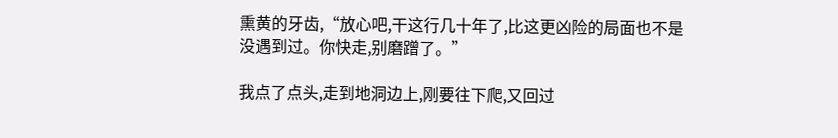熏黄的牙齿,“放心吧,干这行几十年了,比这更凶险的局面也不是没遇到过。你快走,别磨蹭了。”

我点了点头,走到地洞边上,刚要往下爬,又回过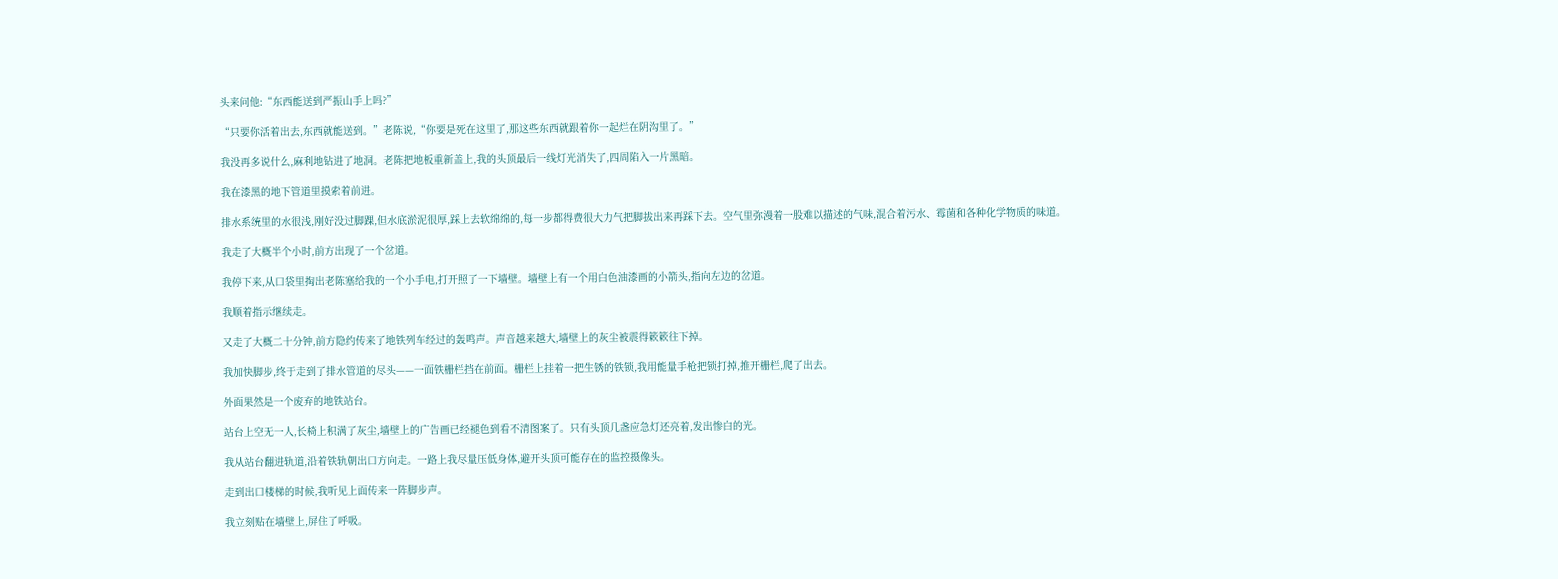头来问他:“东西能送到严振山手上吗?”

“只要你活着出去,东西就能送到。”老陈说,“你要是死在这里了,那这些东西就跟着你一起烂在阴沟里了。”

我没再多说什么,麻利地钻进了地洞。老陈把地板重新盖上,我的头顶最后一线灯光消失了,四周陷入一片黑暗。

我在漆黑的地下管道里摸索着前进。

排水系统里的水很浅,刚好没过脚踝,但水底淤泥很厚,踩上去软绵绵的,每一步都得费很大力气把脚拔出来再踩下去。空气里弥漫着一股难以描述的气味,混合着污水、霉菌和各种化学物质的味道。

我走了大概半个小时,前方出现了一个岔道。

我停下来,从口袋里掏出老陈塞给我的一个小手电,打开照了一下墙壁。墙壁上有一个用白色油漆画的小箭头,指向左边的岔道。

我顺着指示继续走。

又走了大概二十分钟,前方隐约传来了地铁列车经过的轰鸣声。声音越来越大,墙壁上的灰尘被震得簌簌往下掉。

我加快脚步,终于走到了排水管道的尽头——一面铁栅栏挡在前面。栅栏上挂着一把生锈的铁锁,我用能量手枪把锁打掉,推开栅栏,爬了出去。

外面果然是一个废弃的地铁站台。

站台上空无一人,长椅上积满了灰尘,墙壁上的广告画已经褪色到看不清图案了。只有头顶几盏应急灯还亮着,发出惨白的光。

我从站台翻进轨道,沿着铁轨朝出口方向走。一路上我尽量压低身体,避开头顶可能存在的监控摄像头。

走到出口楼梯的时候,我听见上面传来一阵脚步声。

我立刻贴在墙壁上,屏住了呼吸。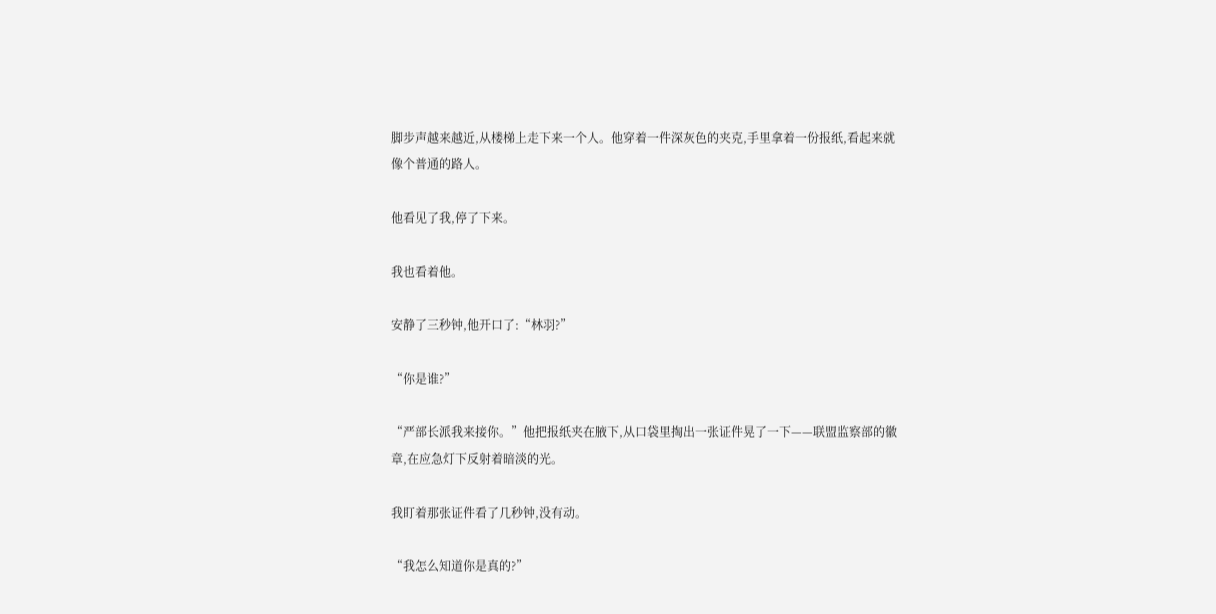脚步声越来越近,从楼梯上走下来一个人。他穿着一件深灰色的夹克,手里拿着一份报纸,看起来就像个普通的路人。

他看见了我,停了下来。

我也看着他。

安静了三秒钟,他开口了:“林羽?”

“你是谁?”

“严部长派我来接你。”他把报纸夹在腋下,从口袋里掏出一张证件晃了一下——联盟监察部的徽章,在应急灯下反射着暗淡的光。

我盯着那张证件看了几秒钟,没有动。

“我怎么知道你是真的?”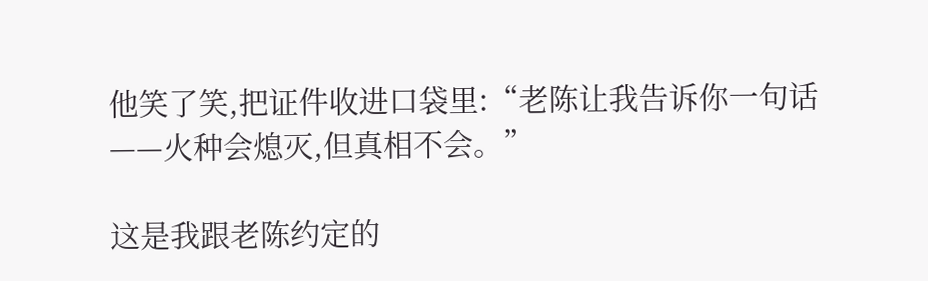他笑了笑,把证件收进口袋里:“老陈让我告诉你一句话——火种会熄灭,但真相不会。”

这是我跟老陈约定的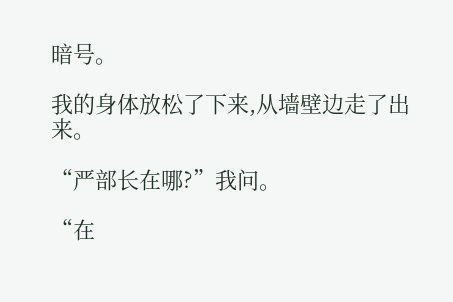暗号。

我的身体放松了下来,从墙壁边走了出来。

“严部长在哪?”我问。

“在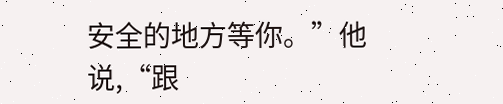安全的地方等你。”他说,“跟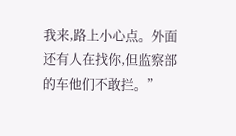我来,路上小心点。外面还有人在找你,但监察部的车他们不敢拦。”